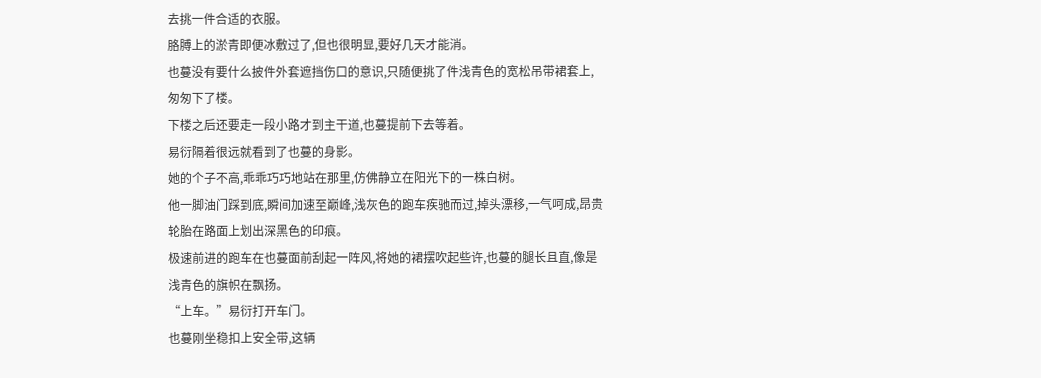去挑一件合适的衣服。
胳膊上的淤青即便冰敷过了,但也很明显,要好几天才能消。
也蔓没有要什么披件外套遮挡伤口的意识,只随便挑了件浅青色的宽松吊带裙套上,匆匆下了楼。
下楼之后还要走一段小路才到主干道,也蔓提前下去等着。
易衍隔着很远就看到了也蔓的身影。
她的个子不高,乖乖巧巧地站在那里,仿佛静立在阳光下的一株白树。
他一脚油门踩到底,瞬间加速至巅峰,浅灰色的跑车疾驰而过,掉头漂移,一气呵成,昂贵轮胎在路面上划出深黑色的印痕。
极速前进的跑车在也蔓面前刮起一阵风,将她的裙摆吹起些许,也蔓的腿长且直,像是浅青色的旗帜在飘扬。
“上车。”易衍打开车门。
也蔓刚坐稳扣上安全带,这辆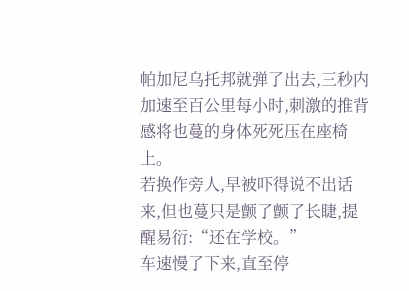帕加尼乌托邦就弹了出去,三秒内加速至百公里每小时,刺激的推背感将也蔓的身体死死压在座椅上。
若换作旁人,早被吓得说不出话来,但也蔓只是颤了颤了长睫,提醒易衍:“还在学校。”
车速慢了下来,直至停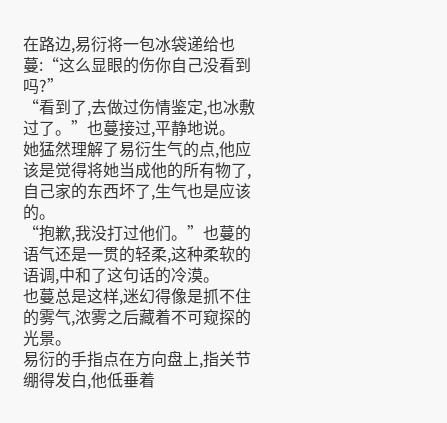在路边,易衍将一包冰袋递给也蔓:“这么显眼的伤你自己没看到吗?”
“看到了,去做过伤情鉴定,也冰敷过了。”也蔓接过,平静地说。
她猛然理解了易衍生气的点,他应该是觉得将她当成他的所有物了,自己家的东西坏了,生气也是应该的。
“抱歉,我没打过他们。”也蔓的语气还是一贯的轻柔,这种柔软的语调,中和了这句话的冷漠。
也蔓总是这样,迷幻得像是抓不住的雾气,浓雾之后藏着不可窥探的光景。
易衍的手指点在方向盘上,指关节绷得发白,他低垂着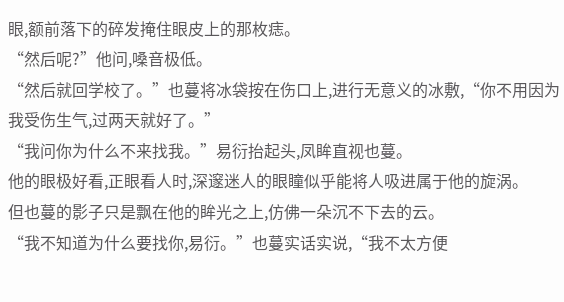眼,额前落下的碎发掩住眼皮上的那枚痣。
“然后呢?”他问,嗓音极低。
“然后就回学校了。”也蔓将冰袋按在伤口上,进行无意义的冰敷,“你不用因为我受伤生气,过两天就好了。”
“我问你为什么不来找我。”易衍抬起头,凤眸直视也蔓。
他的眼极好看,正眼看人时,深邃迷人的眼瞳似乎能将人吸进属于他的旋涡。
但也蔓的影子只是飘在他的眸光之上,仿佛一朵沉不下去的云。
“我不知道为什么要找你,易衍。”也蔓实话实说,“我不太方便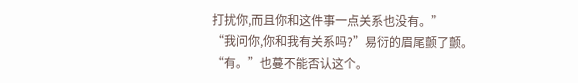打扰你,而且你和这件事一点关系也没有。”
“我问你,你和我有关系吗?”易衍的眉尾颤了颤。
“有。”也蔓不能否认这个。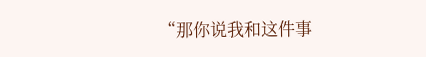“那你说我和这件事